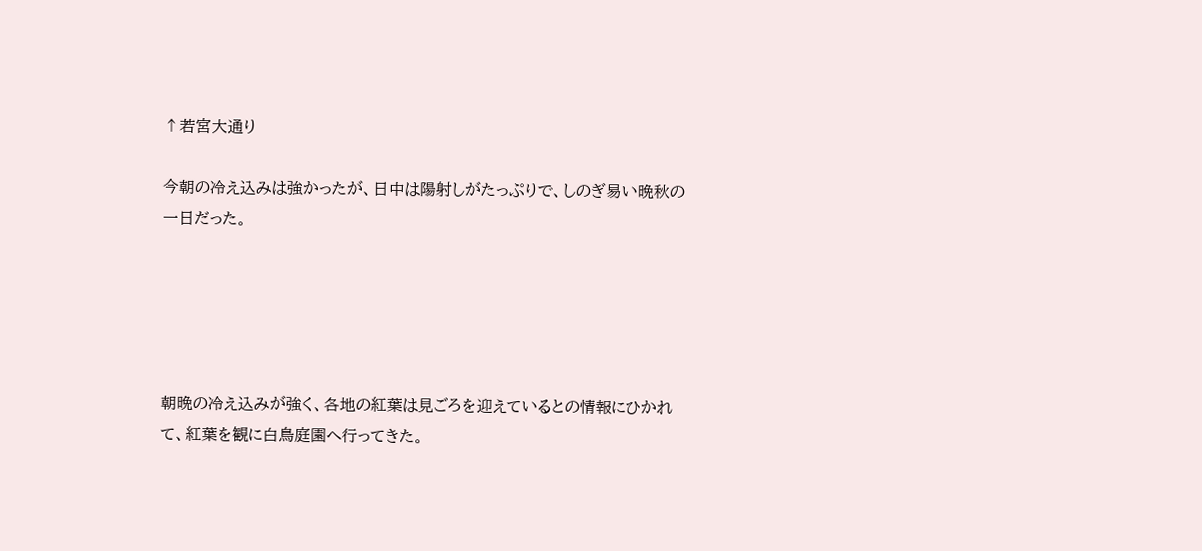↑若宮大通り

今朝の冷え込みは強かったが、日中は陽射しがたっぷりで、しのぎ易い晩秋の一日だった。





朝晩の冷え込みが強く、各地の紅葉は見ごろを迎えているとの情報にひかれて、紅葉を観に白鳥庭園へ行ってきた。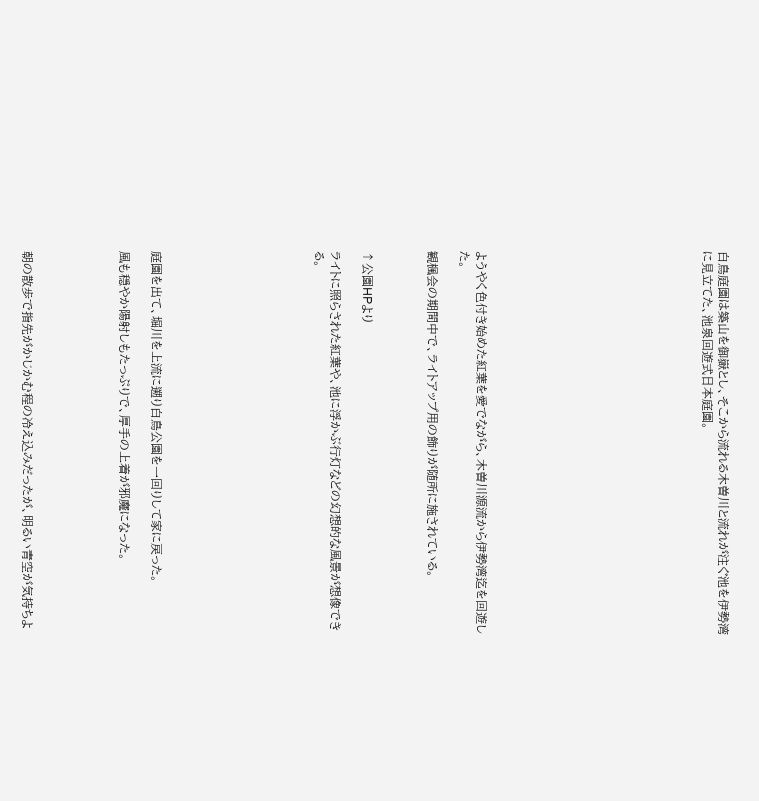白鳥庭園は築山を御嶽とし、そこから流れる木曽川と流れが注ぐ池を伊勢湾に見立てた、池泉回遊式日本庭園。













ようやく色付き始めた紅葉を愛でながら、木曽川源流から伊勢湾迄を回遊した。

観楓会の期間中で、ライトアップ用の飾りが随所に施されている。



↑公園HPより

ライトに照らされた紅葉や、池に浮かぶ行灯などの幻想的な風景が想像できる。









庭園を出て、堀川を上流に遡り白鳥公園を一回りして家に戻った。

風も穏やか陽射しもたっぷりで、厚手の上着が邪魔になった。





朝の散歩で指先がかじかむ程の冷え込みだったが、明るい青空が気持ちよ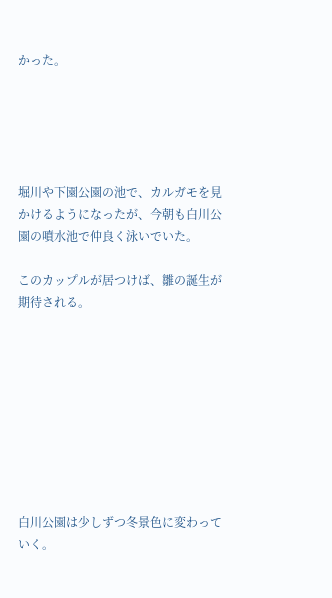かった。





堀川や下園公園の池で、カルガモを見かけるようになったが、今朝も白川公園の噴水池で仲良く泳いでいた。

このカップルが居つけば、雛の誕生が期待される。









白川公園は少しずつ冬景色に変わっていく。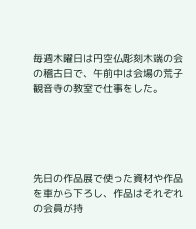毎週木曜日は円空仏彫刻木端の会の稽古日で、午前中は会場の荒子観音寺の教室で仕事をした。





先日の作品展で使った資材や作品を車から下ろし、作品はそれぞれの会員が持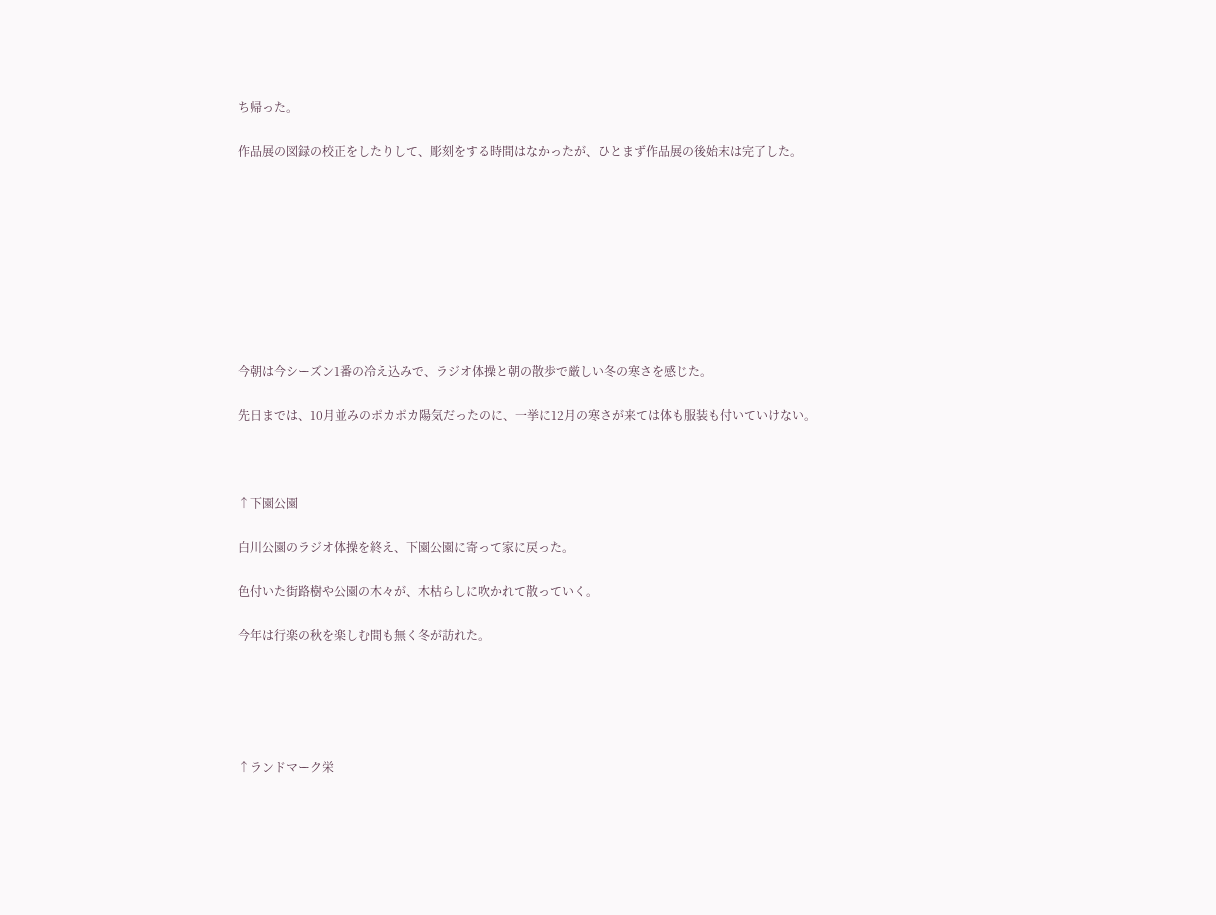ち帰った。

作品展の図録の校正をしたりして、彫刻をする時間はなかったが、ひとまず作品展の後始末は完了した。









今朝は今シーズン1番の冷え込みで、ラジオ体操と朝の散歩で厳しい冬の寒さを感じた。

先日までは、10月並みのポカポカ陽気だったのに、一挙に12月の寒さが来ては体も服装も付いていけない。



↑下園公園

白川公園のラジオ体操を終え、下園公園に寄って家に戻った。

色付いた街路樹や公園の木々が、木枯らしに吹かれて散っていく。

今年は行楽の秋を楽しむ間も無く冬が訪れた。





↑ランドマーク栄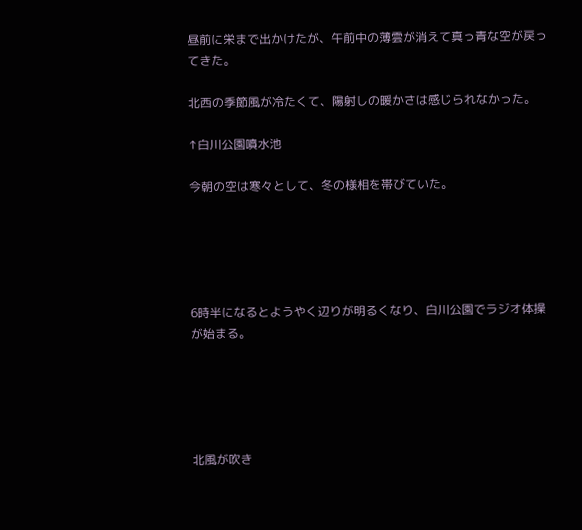昼前に栄まで出かけたが、午前中の薄雲が消えて真っ青な空が戻ってきた。

北西の季節風が冷たくて、陽射しの暖かさは感じられなかった。

↑白川公園噴水池

今朝の空は寒々として、冬の様相を帯びていた。





6時半になるとようやく辺りが明るくなり、白川公園でラジオ体操が始まる。





北風が吹き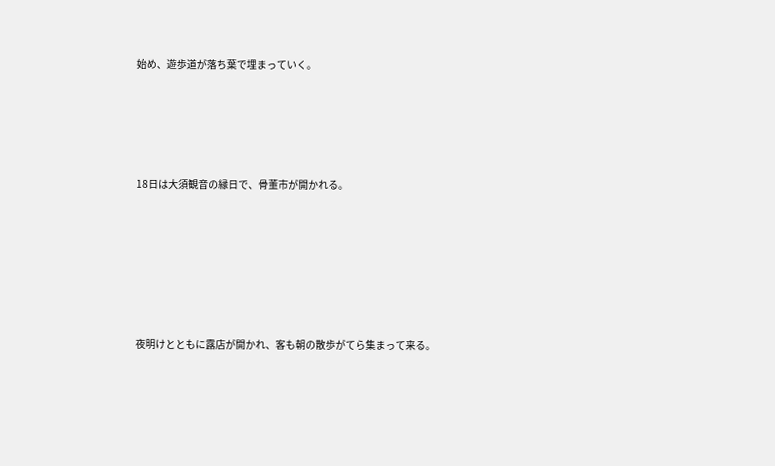始め、遊歩道が落ち葉で埋まっていく。





18日は大須観音の縁日で、骨董市が開かれる。







夜明けとともに露店が開かれ、客も朝の散歩がてら集まって来る。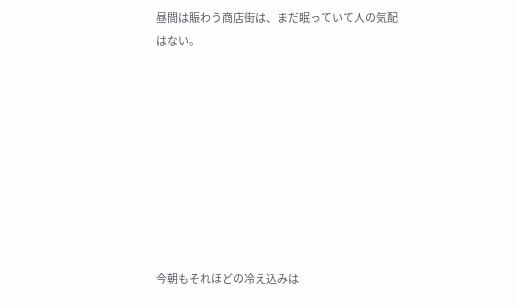昼間は賑わう商店街は、まだ眠っていて人の気配はない。









今朝もそれほどの冷え込みは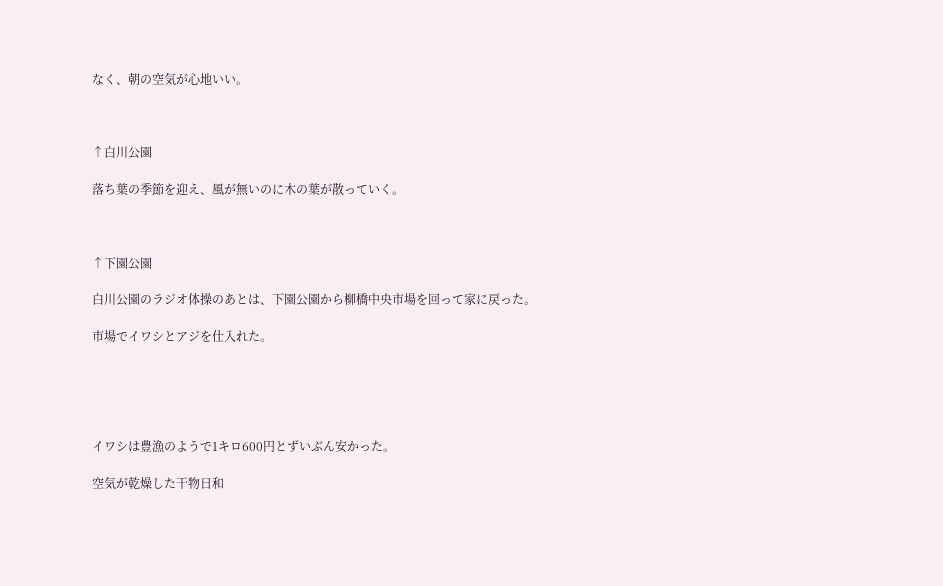なく、朝の空気が心地いい。



↑白川公園

落ち葉の季節を迎え、風が無いのに木の葉が散っていく。



↑下園公園

白川公園のラジオ体操のあとは、下園公園から柳橋中央市場を回って家に戻った。

市場でイワシとアジを仕入れた。





イワシは豊漁のようで1キロ600円とずいぶん安かった。

空気が乾燥した干物日和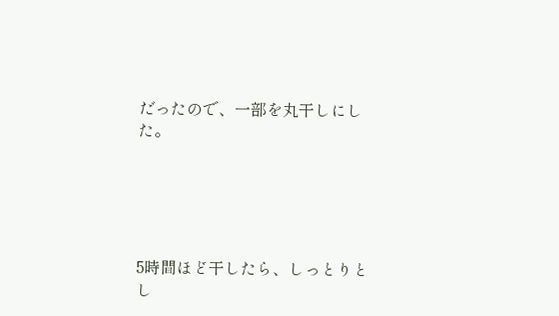だったので、一部を丸干しにした。





5時間ほど干したら、しっとりとし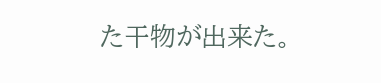た干物が出来た。